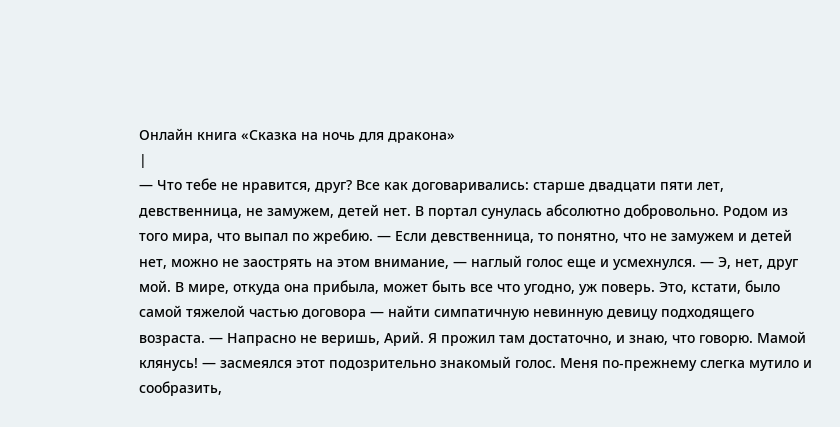Онлайн книга «Сказка на ночь для дракона»
|
— Что тебе не нравится, друг? Все как договаривались: старше двадцати пяти лет, девственница, не замужем, детей нет. В портал сунулась абсолютно добровольно. Родом из того мира, что выпал по жребию. — Если девственница, то понятно, что не замужем и детей нет, можно не заострять на этом внимание, — наглый голос еще и усмехнулся. — Э, нет, друг мой. В мире, откуда она прибыла, может быть все что угодно, уж поверь. Это, кстати, было самой тяжелой частью договора — найти симпатичную невинную девицу подходящего возраста. — Напрасно не веришь, Арий. Я прожил там достаточно, и знаю, что говорю. Мамой клянусь! — засмеялся этот подозрительно знакомый голос. Меня по-прежнему слегка мутило и сообразить,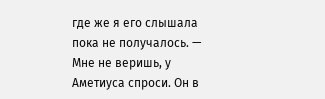где же я его слышала пока не получалось. — Мне не веришь, у Аметиуса спроси. Он в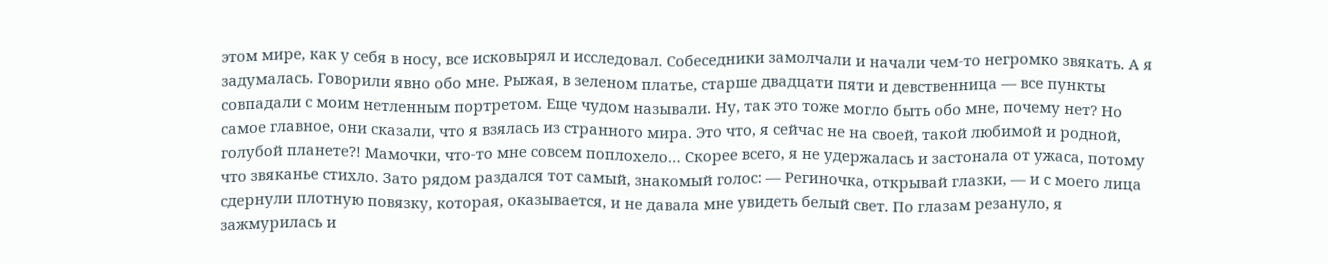этом мире, как у себя в носу, все исковырял и исследовал. Собеседники замолчали и начали чем-то негромко звякать. А я задумалась. Говорили явно обо мне. Рыжая, в зеленом платье, старше двадцати пяти и девственница — все пункты совпадали с моим нетленным портретом. Еще чудом называли. Ну, так это тоже могло быть обо мне, почему нет? Но самое главное, они сказали, что я взялась из странного мира. Это что, я сейчас не на своей, такой любимой и родной, голубой планете?! Мамочки, что-то мне совсем поплохело… Скорее всего, я не удержалась и застонала от ужаса, потому что звяканье стихло. Зато рядом раздался тот самый, знакомый голос: — Региночка, открывай глазки, — и с моего лица сдернули плотную повязку, которая, оказывается, и не давала мне увидеть белый свет. По глазам резануло, я зажмурилась и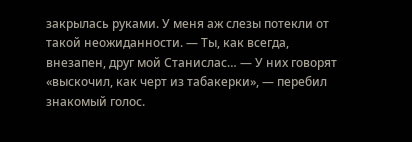закрылась руками. У меня аж слезы потекли от такой неожиданности. — Ты, как всегда, внезапен, друг мой Станислас… — У них говорят «выскочил, как черт из табакерки», — перебил знакомый голос.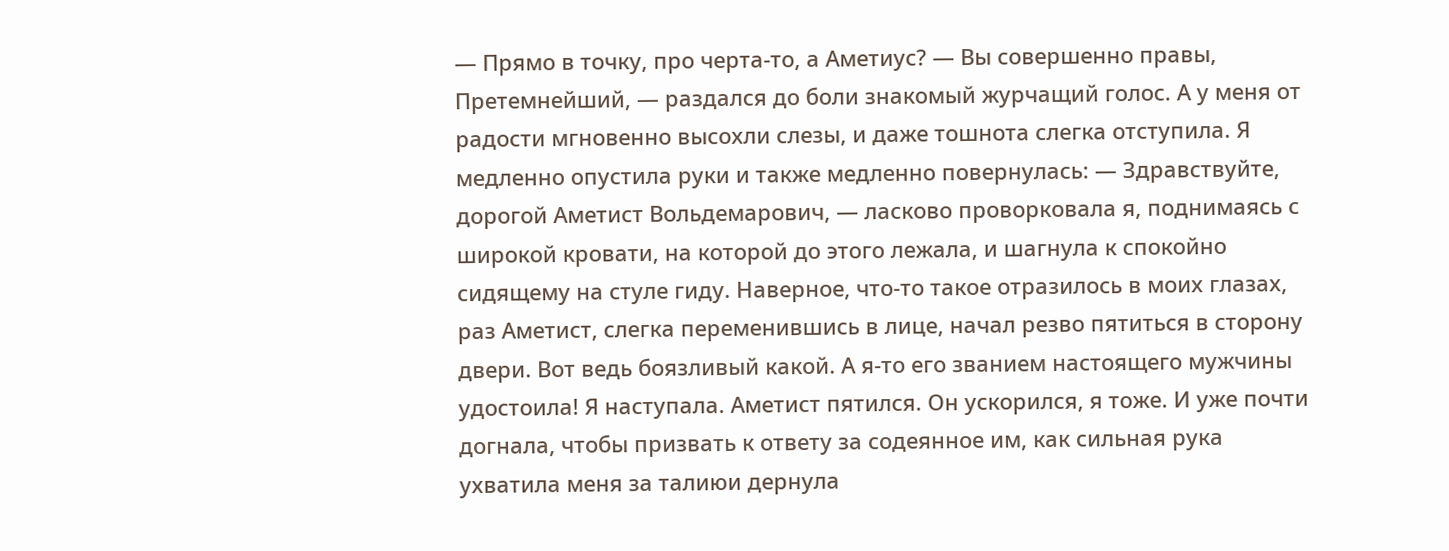— Прямо в точку, про черта-то, а Аметиус? — Вы совершенно правы, Претемнейший, — раздался до боли знакомый журчащий голос. А у меня от радости мгновенно высохли слезы, и даже тошнота слегка отступила. Я медленно опустила руки и также медленно повернулась: — Здравствуйте, дорогой Аметист Вольдемарович, — ласково проворковала я, поднимаясь с широкой кровати, на которой до этого лежала, и шагнула к спокойно сидящему на стуле гиду. Наверное, что-то такое отразилось в моих глазах, раз Аметист, слегка переменившись в лице, начал резво пятиться в сторону двери. Вот ведь боязливый какой. А я-то его званием настоящего мужчины удостоила! Я наступала. Аметист пятился. Он ускорился, я тоже. И уже почти догнала, чтобы призвать к ответу за содеянное им, как сильная рука ухватила меня за талиюи дернула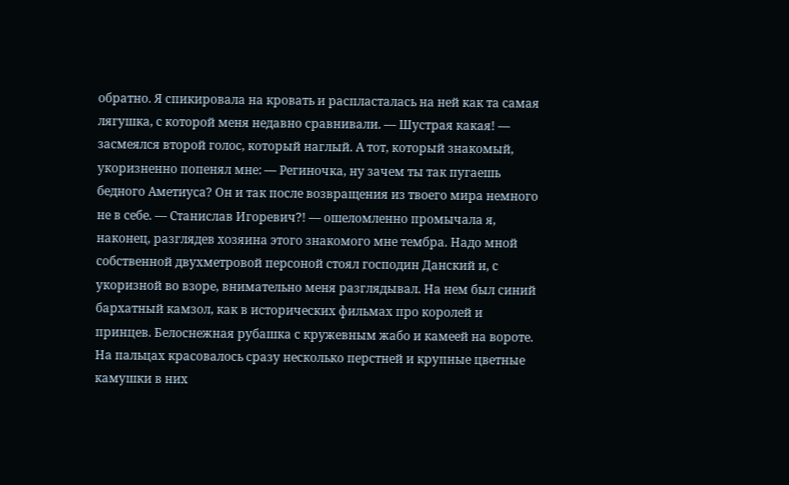обратно. Я спикировала на кровать и распласталась на ней как та самая лягушка, с которой меня недавно сравнивали. — Шустрая какая! — засмеялся второй голос, который наглый. А тот, который знакомый, укоризненно попенял мне: — Региночка, ну зачем ты так пугаешь бедного Аметиуса? Он и так после возвращения из твоего мира немного не в себе. — Станислав Игоревич?! — ошеломленно промычала я, наконец, разглядев хозяина этого знакомого мне тембра. Надо мной собственной двухметровой персоной стоял господин Данский и, с укоризной во взоре, внимательно меня разглядывал. На нем был синий бархатный камзол, как в исторических фильмах про королей и принцев. Белоснежная рубашка с кружевным жабо и камеей на вороте. На пальцах красовалось сразу несколько перстней и крупные цветные камушки в них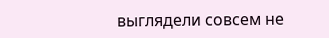выглядели совсем не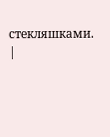стекляшками. |